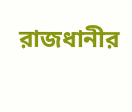রাজধানীর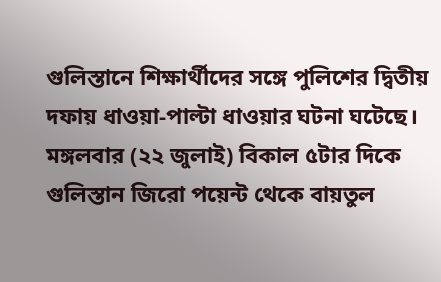গুলিস্তানে শিক্ষার্থীদের সঙ্গে পুলিশের দ্বিতীয় দফায় ধাওয়া-পাল্টা ধাওয়ার ঘটনা ঘটেছে। মঙ্গলবার (২২ জুলাই) বিকাল ৫টার দিকে গুলিস্তান জিরো পয়েন্ট থেকে বায়তুল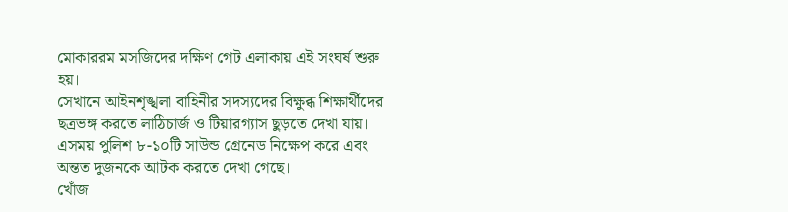মোকাররম মসজিদের দক্ষিণ গেট এলাকায় এই সংঘর্ষ শুরু হয়।
সেখানে আইনশৃঙ্খলা বাহিনীর সদস্যদের বিক্ষুব্ধ শিক্ষার্থীদের ছত্রভঙ্গ করতে লাঠিচার্জ ও টিয়ারগ্যাস ছুড়তে দেখা যায়। এসময় পুলিশ ৮-১০টি সাউন্ড গ্রেনেড নিক্ষেপ করে এবং অন্তত দুজনকে আটক করতে দেখা গেছে।
খোঁজ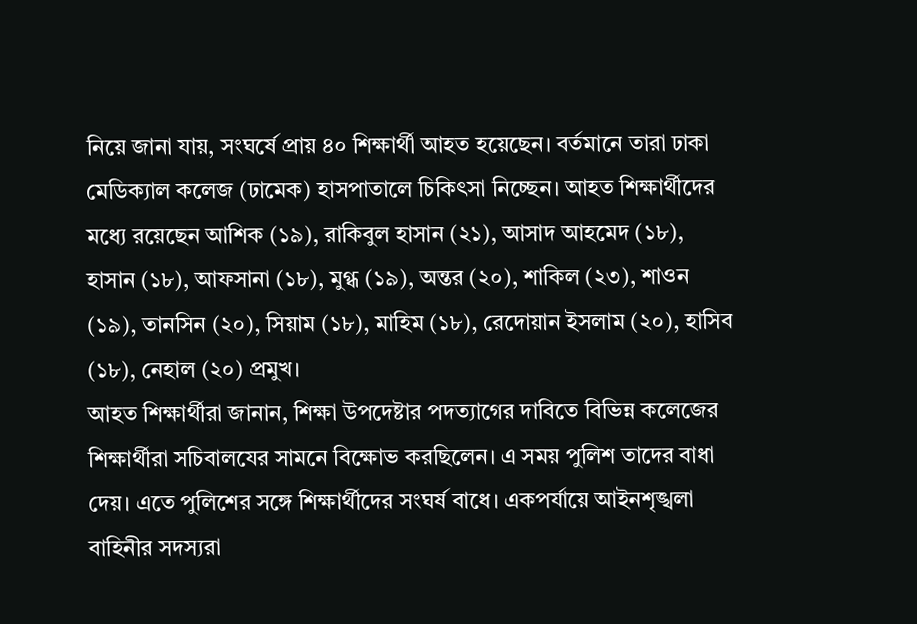নিয়ে জানা যায়, সংঘর্ষে প্রায় ৪০ শিক্ষার্থী আহত হয়েছেন। বর্তমানে তারা ঢাকা মেডিক্যাল কলেজ (ঢামেক) হাসপাতালে চিকিৎসা নিচ্ছেন। আহত শিক্ষার্থীদের মধ্যে রয়েছেন আশিক (১৯), রাকিবুল হাসান (২১), আসাদ আহমেদ (১৮), হাসান (১৮), আফসানা (১৮), মুগ্ধ (১৯), অন্তর (২০), শাকিল (২৩), শাওন (১৯), তানসিন (২০), সিয়াম (১৮), মাহিম (১৮), রেদোয়ান ইসলাম (২০), হাসিব (১৮), নেহাল (২০) প্রমুখ।
আহত শিক্ষার্থীরা জানান, শিক্ষা উপদেষ্টার পদত্যাগের দাবিতে বিভিন্ন কলেজের শিক্ষার্থীরা সচিবালযের সামনে বিক্ষোভ করছিলেন। এ সময় পুলিশ তাদের বাধা দেয়। এতে পুলিশের সঙ্গে শিক্ষার্থীদের সংঘর্ষ বাধে। একপর্যায়ে আইনশৃঙ্খলা বাহিনীর সদস্যরা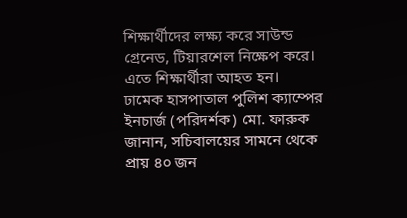শিক্ষার্থীদের লক্ষ্য করে সাউন্ড গ্রেনেড, টিয়ারশেল নিক্ষেপ করে। এতে শিক্ষার্থীরা আহত হন।
ঢামেক হাসপাতাল পুলিশ ক্যাম্পের ইনচার্জ (পরিদর্শক) মো. ফারুক জানান, সচিবালয়ের সামনে থেকে প্রায় ৪০ জন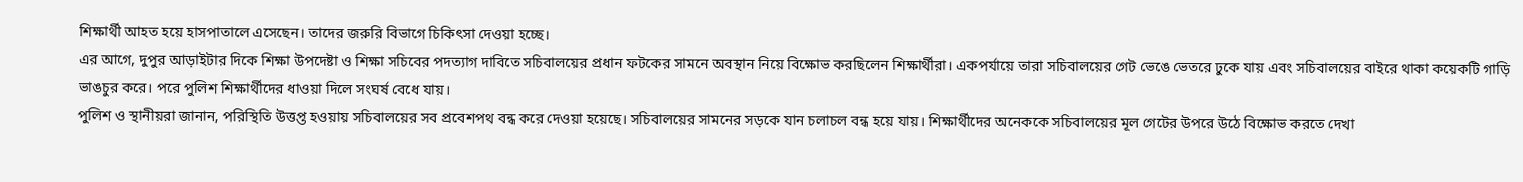শিক্ষার্থী আহত হয়ে হাসপাতালে এসেছেন। তাদের জরুরি বিভাগে চিকিৎসা দেওয়া হচ্ছে।
এর আগে, দুপুর আড়াইটার দিকে শিক্ষা উপদেষ্টা ও শিক্ষা সচিবের পদত্যাগ দাবিতে সচিবালয়ের প্রধান ফটকের সামনে অবস্থান নিয়ে বিক্ষোভ করছিলেন শিক্ষার্থীরা। একপর্যায়ে তারা সচিবালয়ের গেট ভেঙে ভেতরে ঢুকে যায় এবং সচিবালয়ের বাইরে থাকা কয়েকটি গাড়ি ভাঙচুর করে। পরে পুলিশ শিক্ষার্থীদের ধাওয়া দিলে সংঘর্ষ বেধে যায়।
পুলিশ ও স্থানীয়রা জানান, পরিস্থিতি উত্তপ্ত হওয়ায় সচিবালয়ের সব প্রবেশপথ বন্ধ করে দেওয়া হয়েছে। সচিবালয়ের সামনের সড়কে যান চলাচল বন্ধ হয়ে যায়। শিক্ষার্থীদের অনেককে সচিবালয়ের মূল গেটের উপরে উঠে বিক্ষোভ করতে দেখা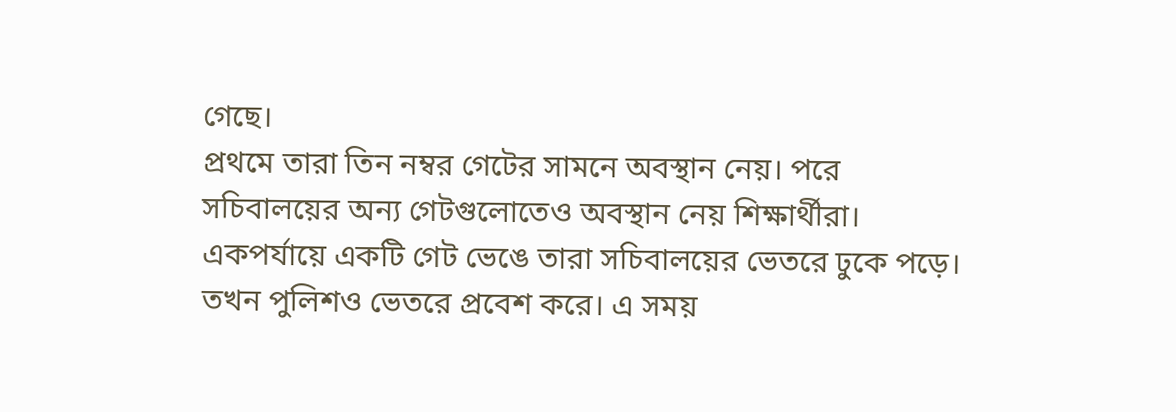গেছে।
প্রথমে তারা তিন নম্বর গেটের সামনে অবস্থান নেয়। পরে সচিবালয়ের অন্য গেটগুলোতেও অবস্থান নেয় শিক্ষার্থীরা। একপর্যায়ে একটি গেট ভেঙে তারা সচিবালয়ের ভেতরে ঢুকে পড়ে। তখন পুলিশও ভেতরে প্রবেশ করে। এ সময়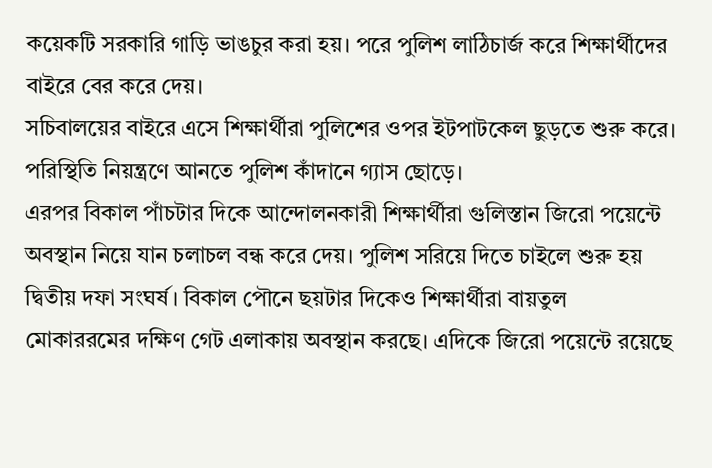কয়েকটি সরকারি গাড়ি ভাঙচুর করা হয়। পরে পুলিশ লাঠিচার্জ করে শিক্ষার্থীদের বাইরে বের করে দেয়।
সচিবালয়ের বাইরে এসে শিক্ষার্থীরা পুলিশের ওপর ইটপাটকেল ছুড়তে শুরু করে। পরিস্থিতি নিয়ন্ত্রণে আনতে পুলিশ কাঁদানে গ্যাস ছোড়ে।
এরপর বিকাল পাঁচটার দিকে আন্দোলনকারী শিক্ষার্থীরা গুলিস্তান জিরো পয়েন্টে অবস্থান নিয়ে যান চলাচল বন্ধ করে দেয়। পুলিশ সরিয়ে দিতে চাইলে শুরু হয় দ্বিতীয় দফা সংঘর্ষ। বিকাল পৌনে ছয়টার দিকেও শিক্ষার্থীরা বায়তুল মোকাররমের দক্ষিণ গেট এলাকায় অবস্থান করছে। এদিকে জিরো পয়েন্টে রয়েছে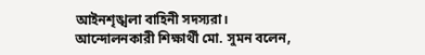আইনশৃঙ্খলা বাহিনী সদস্যরা।
আন্দোলনকারী শিক্ষার্থী মো. সুমন বলেন,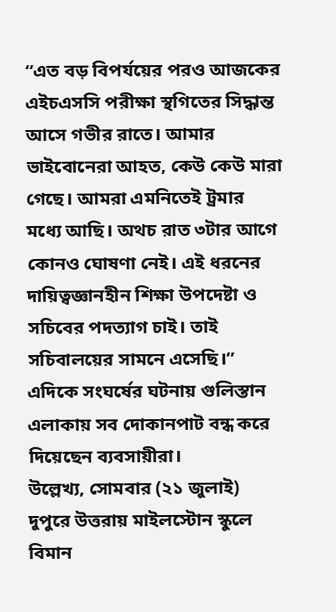“এত বড় বিপর্যয়ের পরও আজকের এইচএসসি পরীক্ষা স্থগিতের সিদ্ধান্ত আসে গভীর রাতে। আমার ভাইবোনেরা আহত, কেউ কেউ মারা গেছে। আমরা এমনিতেই ট্রমার মধ্যে আছি। অথচ রাত ৩টার আগে কোনও ঘোষণা নেই। এই ধরনের দায়িত্বজ্ঞানহীন শিক্ষা উপদেষ্টা ও সচিবের পদত্যাগ চাই। তাই সচিবালয়ের সামনে এসেছি।”
এদিকে সংঘর্ষের ঘটনায় গুলিস্তান এলাকায় সব দোকানপাট বন্ধ করে দিয়েছেন ব্যবসায়ীরা।
উল্লেখ্য, সোমবার (২১ জুলাই) দুপুরে উত্তরায় মাইলস্টোন স্কুলে বিমান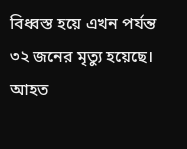বিধ্বস্ত হয়ে এখন পর্যন্ত ৩২ জনের মৃত্যু হয়েছে। আহত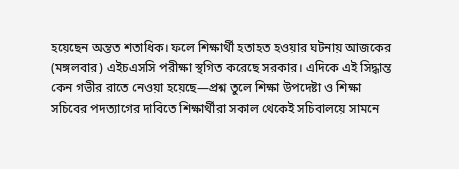হয়েছেন অন্তত শতাধিক। ফলে শিক্ষার্থী হতাহত হওয়ার ঘটনায় আজকের (মঙ্গলবার) এইচএসসি পরীক্ষা স্থগিত করেছে সরকার। এদিকে এই সিদ্ধান্ত কেন গভীর রাতে নেওয়া হয়েছে—প্রশ্ন তুলে শিক্ষা উপদেষ্টা ও শিক্ষা সচিবের পদত্যাগের দাবিতে শিক্ষার্থীরা সকাল থেকেই সচিবালয়ে সামনে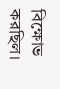বিক্ষোভ করছিল।